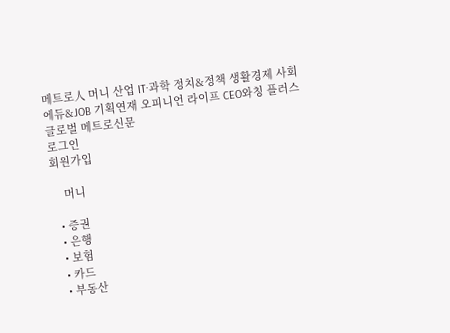메트로人 머니 산업 IT·과학 정치&정책 생활경제 사회 에듀&JOB 기획연재 오피니언 라이프 CEO와칭 플러스
글로벌 메트로신문
로그인
회원가입

    머니

  • 증권
  • 은행
  • 보험
  • 카드
  • 부동산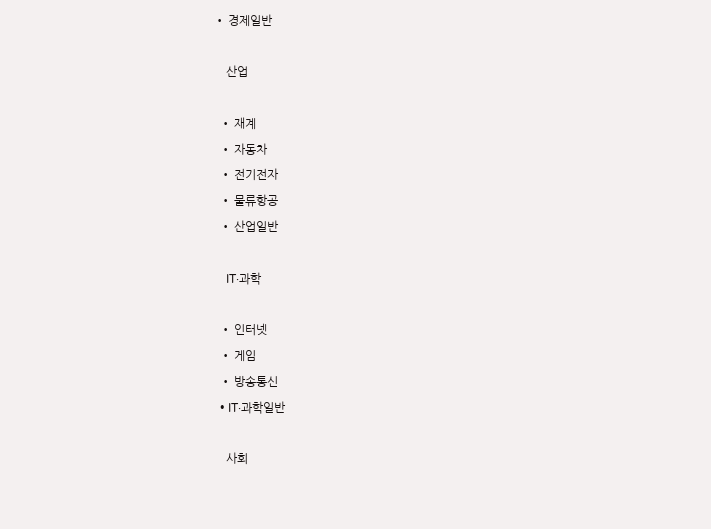• 경제일반

    산업

  • 재계
  • 자동차
  • 전기전자
  • 물류항공
  • 산업일반

    IT·과학

  • 인터넷
  • 게임
  • 방송통신
  • IT·과학일반

    사회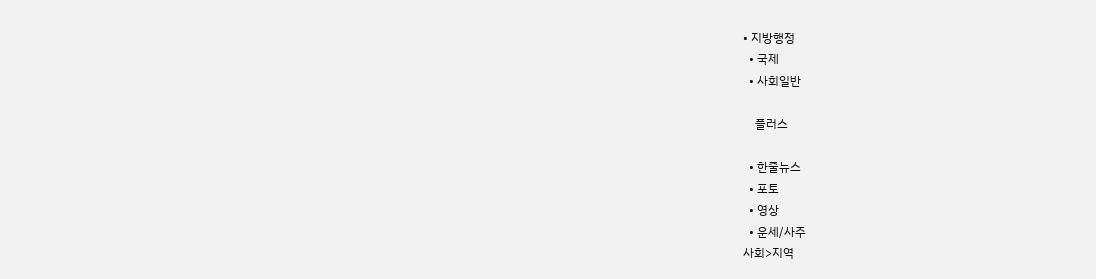• 지방행정
  • 국제
  • 사회일반

    플러스

  • 한줄뉴스
  • 포토
  • 영상
  • 운세/사주
사회>지역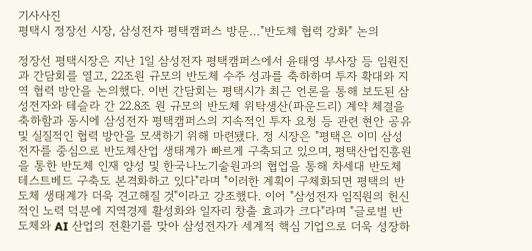기사사진
평택시 정장선 시장, 삼성전자 평택캠퍼스 방문…"반도체 협력 강화" 논의

정장선 평택시장은 지난 1일 삼성전자 평택캠퍼스에서 윤태영 부사장 등 임원진과 간담회를 열고, 22조원 규모의 반도체 수주 성과를 축하하며 투자 확대와 지역 협력 방안을 논의했다. 이번 간담회는 평택시가 최근 언론을 통해 보도된 삼성전자와 테슬라 간 22.8조 원 규모의 반도체 위탁생산(파운드리) 계약 체결을 축하함과 동시에 삼성전자 평택캠퍼스의 지속적인 투자 요청 등 관련 현안 공유 및 실질적인 협력 방안을 모색하기 위해 마련됐다. 정 시장은 "평택은 이미 삼성전자를 중심으로 반도체산업 생태계가 빠르게 구축되고 있으며, 평택산업진흥원을 통한 반도체 인재 양성 및 한국나노기술원과의 협업을 통해 차세대 반도체 테스트베드 구축도 본격화하고 있다"라며 "이러한 계획이 구체화되면 평택의 반도체 생태계가 더욱 견고해질 것"이라고 강조했다. 이어 "삼성전자 임직원의 헌신적인 노력 덕분에 지역경제 활성화와 일자리 창출 효과가 크다"라며 "글로벌 반도체와 AI 산업의 전환기를 맞아 삼성전자가 세계적 핵심 기업으로 더욱 성장하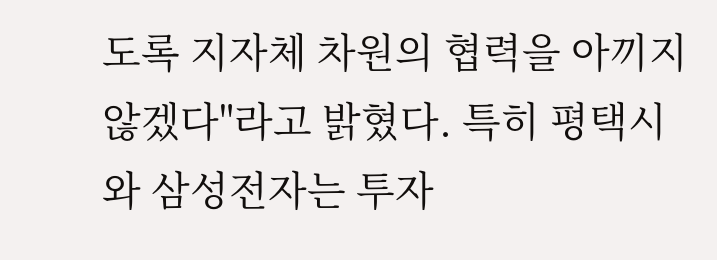도록 지자체 차원의 협력을 아끼지 않겠다"라고 밝혔다. 특히 평택시와 삼성전자는 투자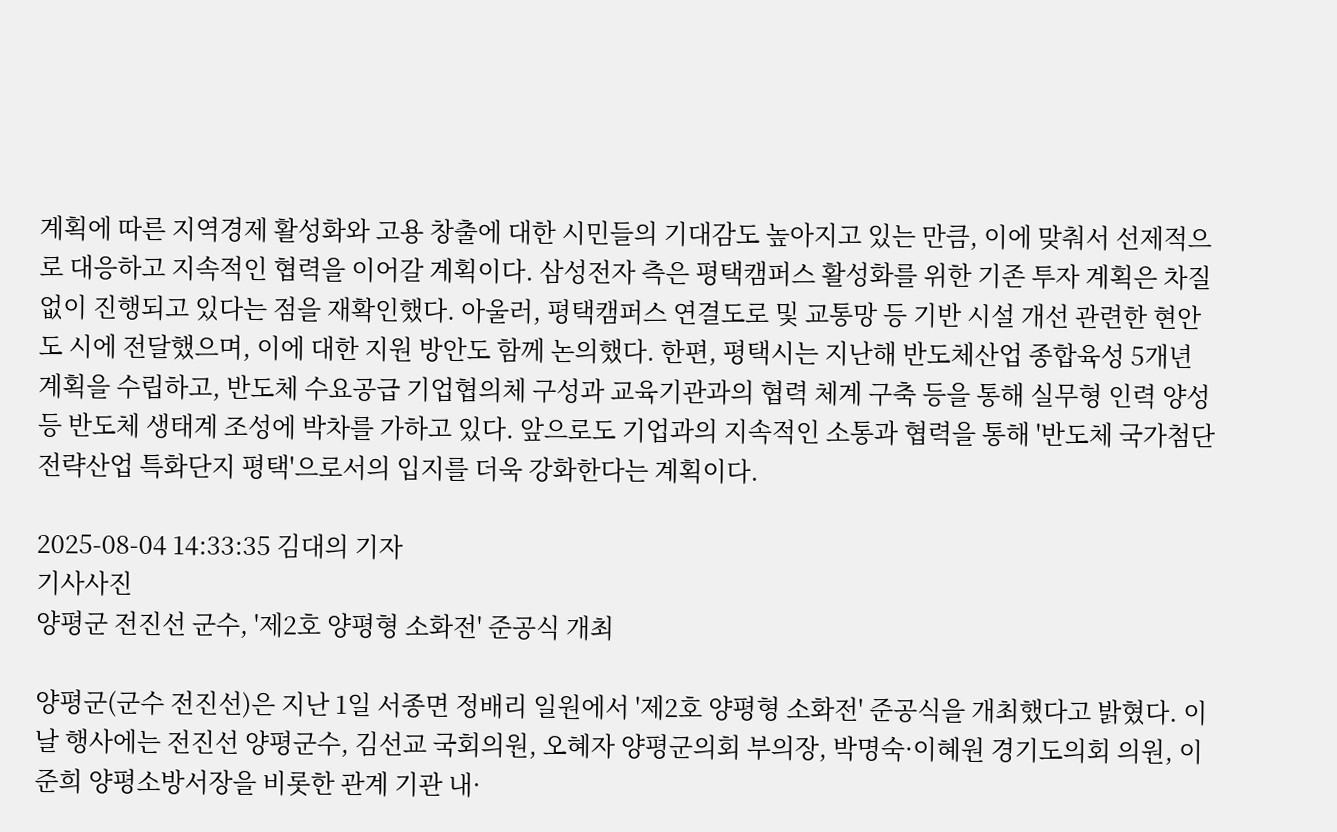계획에 따른 지역경제 활성화와 고용 창출에 대한 시민들의 기대감도 높아지고 있는 만큼, 이에 맞춰서 선제적으로 대응하고 지속적인 협력을 이어갈 계획이다. 삼성전자 측은 평택캠퍼스 활성화를 위한 기존 투자 계획은 차질 없이 진행되고 있다는 점을 재확인했다. 아울러, 평택캠퍼스 연결도로 및 교통망 등 기반 시설 개선 관련한 현안도 시에 전달했으며, 이에 대한 지원 방안도 함께 논의했다. 한편, 평택시는 지난해 반도체산업 종합육성 5개년 계획을 수립하고, 반도체 수요공급 기업협의체 구성과 교육기관과의 협력 체계 구축 등을 통해 실무형 인력 양성 등 반도체 생태계 조성에 박차를 가하고 있다. 앞으로도 기업과의 지속적인 소통과 협력을 통해 '반도체 국가첨단전략산업 특화단지 평택'으로서의 입지를 더욱 강화한다는 계획이다.

2025-08-04 14:33:35 김대의 기자
기사사진
양평군 전진선 군수, '제2호 양평형 소화전' 준공식 개최

양평군(군수 전진선)은 지난 1일 서종면 정배리 일원에서 '제2호 양평형 소화전' 준공식을 개최했다고 밝혔다. 이날 행사에는 전진선 양평군수, 김선교 국회의원, 오혜자 양평군의회 부의장, 박명숙·이혜원 경기도의회 의원, 이준희 양평소방서장을 비롯한 관계 기관 내·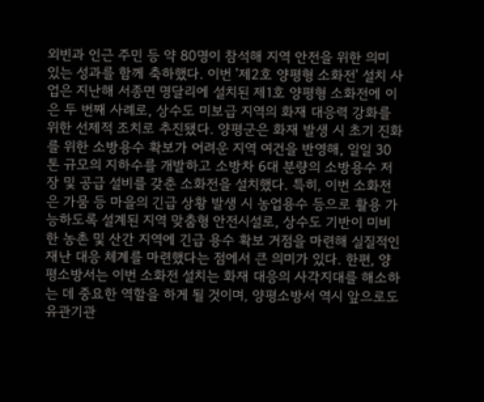외빈과 인근 주민 등 약 80명이 참석해 지역 안전을 위한 의미 있는 성과를 함께 축하했다. 이번 '제2호 양평형 소화전' 설치 사업은 지난해 서종면 명달리에 설치된 제1호 양평형 소화전에 이은 두 번째 사례로, 상수도 미보급 지역의 화재 대응력 강화를 위한 선제적 조치로 추진됐다. 양평군은 화재 발생 시 초기 진화를 위한 소방용수 확보가 어려운 지역 여건을 반영해, 일일 30톤 규모의 지하수를 개발하고 소방차 6대 분량의 소방용수 저장 및 공급 설비를 갖춘 소화전을 설치했다. 특히, 이번 소화전은 가뭄 등 마을의 긴급 상황 발생 시 농업용수 등으로 활용 가능하도록 설계된 지역 맞춤형 안전시설로, 상수도 기반이 미비한 농촌 및 산간 지역에 긴급 용수 확보 거점을 마련해 실질적인 재난 대응 체계를 마련했다는 점에서 큰 의미가 있다. 한편, 양평소방서는 이번 소화전 설치는 화재 대응의 사각지대를 해소하는 데 중요한 역할을 하게 될 것이며, 양평소방서 역시 앞으로도 유관기관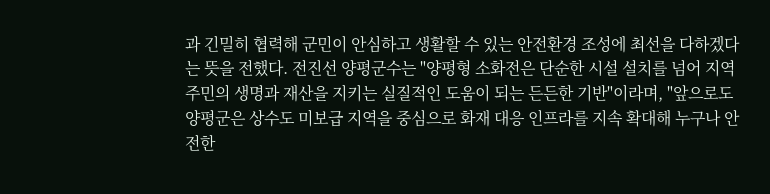과 긴밀히 협력해 군민이 안심하고 생활할 수 있는 안전환경 조성에 최선을 다하겠다는 뜻을 전했다. 전진선 양평군수는 "양평형 소화전은 단순한 시설 설치를 넘어 지역주민의 생명과 재산을 지키는 실질적인 도움이 되는 든든한 기반"이라며, "앞으로도 양평군은 상수도 미보급 지역을 중심으로 화재 대응 인프라를 지속 확대해 누구나 안전한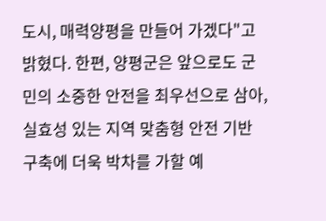도시, 매력양평을 만들어 가겠다"고 밝혔다. 한편, 양평군은 앞으로도 군민의 소중한 안전을 최우선으로 삼아, 실효성 있는 지역 맞춤형 안전 기반 구축에 더욱 박차를 가할 예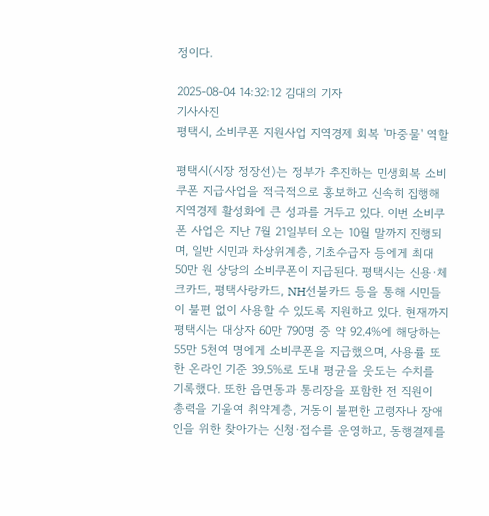정이다.

2025-08-04 14:32:12 김대의 기자
기사사진
평택시, 소비쿠폰 지원사업 지역경제 회복 '마중물' 역할

평택시(시장 정장선)는 정부가 추진하는 민생회복 소비쿠폰 지급사업을 적극적으로 홍보하고 신속히 집행해 지역경제 활성화에 큰 성과를 거두고 있다. 이번 소비쿠폰 사업은 지난 7월 21일부터 오는 10월 말까지 진행되며, 일반 시민과 차상위계층, 기초수급자 등에게 최대 50만 원 상당의 소비쿠폰이 지급된다. 평택시는 신용·체크카드, 평택사랑카드, NH선불카드 등을 통해 시민들이 불편 없이 사용할 수 있도록 지원하고 있다. 현재까지 평택시는 대상자 60만 790명 중 약 92.4%에 해당하는 55만 5천여 명에게 소비쿠폰을 지급했으며, 사용률 또한 온라인 기준 39.5%로 도내 평균을 웃도는 수치를 기록했다. 또한 읍면동과 통리장을 포함한 전 직원이 총력을 기울여 취약계층, 거동이 불편한 고령자나 장애인을 위한 찾아가는 신청·접수를 운영하고, 동행결제를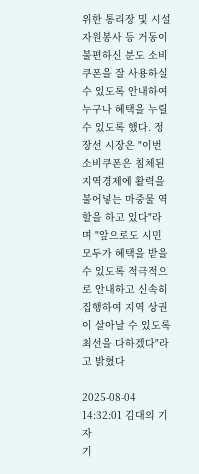위한 통리장 및 시설자원봉사 등 거동이 불편하신 분도 소비쿠폰을 잘 사용하실 수 있도록 안내하여 누구나 혜택을 누릴 수 있도록 했다. 정장선 시장은 "이번 소비쿠폰은 침체된 지역경제에 활력을 불어넣는 마중물 역할을 하고 있다"라며 "앞으로도 시민 모두가 혜택을 받을 수 있도록 적극적으로 안내하고 신속히 집행하여 지역 상권이 살아날 수 있도록 최선을 다하겠다"라고 밝혔다

2025-08-04 14:32:01 김대의 기자
기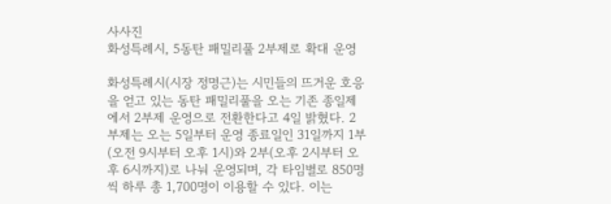사사진
화성특례시, 5동탄 패밀리풀 2부제로 확대 운영

화성특례시(시장 정명근)는 시민들의 뜨거운 호응을 얻고 있는 동탄 패밀리풀을 오는 기존 종일제에서 2부제 운영으로 전환한다고 4일 밝혔다. 2부제는 오는 5일부터 운영 종료일인 31일까지 1부(오전 9시부터 오후 1시)와 2부(오후 2시부터 오후 6시까지)로 나눠 운영되며, 각 타임별로 850명씩 하루 총 1,700명이 이용할 수 있다. 이는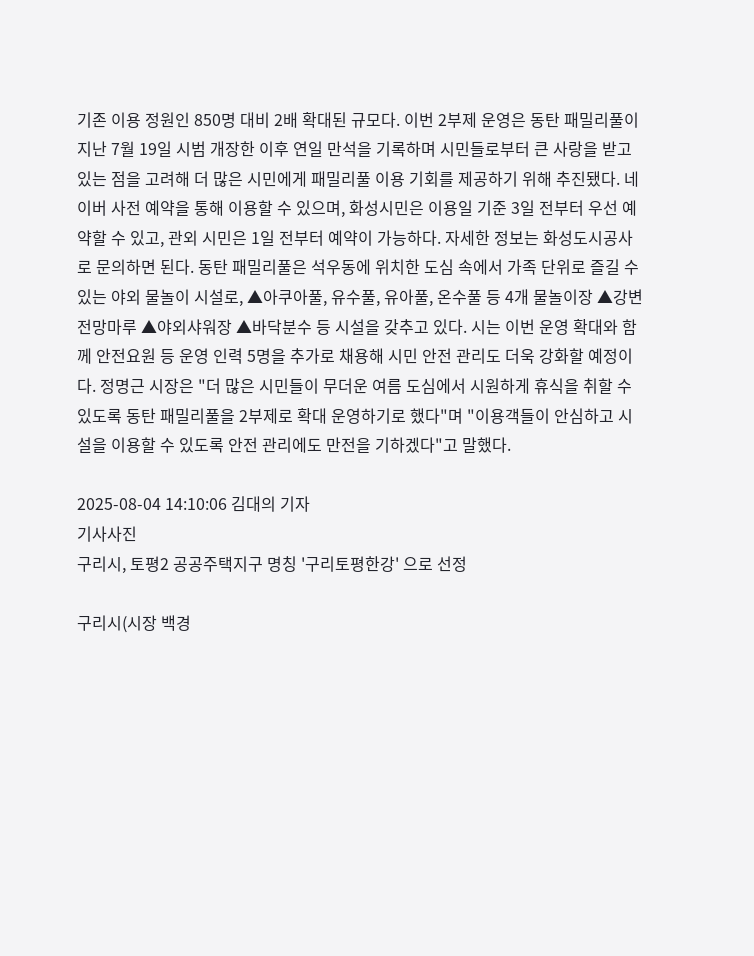기존 이용 정원인 850명 대비 2배 확대된 규모다. 이번 2부제 운영은 동탄 패밀리풀이 지난 7월 19일 시범 개장한 이후 연일 만석을 기록하며 시민들로부터 큰 사랑을 받고 있는 점을 고려해 더 많은 시민에게 패밀리풀 이용 기회를 제공하기 위해 추진됐다. 네이버 사전 예약을 통해 이용할 수 있으며, 화성시민은 이용일 기준 3일 전부터 우선 예약할 수 있고, 관외 시민은 1일 전부터 예약이 가능하다. 자세한 정보는 화성도시공사로 문의하면 된다. 동탄 패밀리풀은 석우동에 위치한 도심 속에서 가족 단위로 즐길 수 있는 야외 물놀이 시설로, ▲아쿠아풀, 유수풀, 유아풀, 온수풀 등 4개 물놀이장 ▲강변전망마루 ▲야외샤워장 ▲바닥분수 등 시설을 갖추고 있다. 시는 이번 운영 확대와 함께 안전요원 등 운영 인력 5명을 추가로 채용해 시민 안전 관리도 더욱 강화할 예정이다. 정명근 시장은 "더 많은 시민들이 무더운 여름 도심에서 시원하게 휴식을 취할 수 있도록 동탄 패밀리풀을 2부제로 확대 운영하기로 했다"며 "이용객들이 안심하고 시설을 이용할 수 있도록 안전 관리에도 만전을 기하겠다"고 말했다.

2025-08-04 14:10:06 김대의 기자
기사사진
구리시, 토평2 공공주택지구 명칭 '구리토평한강' 으로 선정

구리시(시장 백경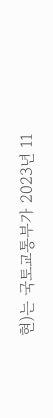현)는 국토교통부가 2023년 11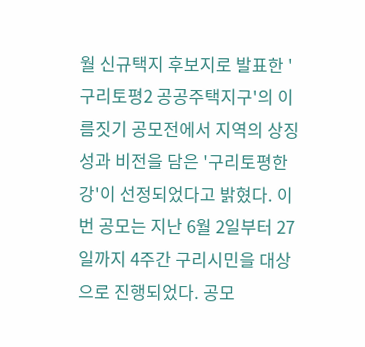월 신규택지 후보지로 발표한 '구리토평2 공공주택지구'의 이름짓기 공모전에서 지역의 상징성과 비전을 담은 '구리토평한강'이 선정되었다고 밝혔다. 이번 공모는 지난 6월 2일부터 27일까지 4주간 구리시민을 대상으로 진행되었다. 공모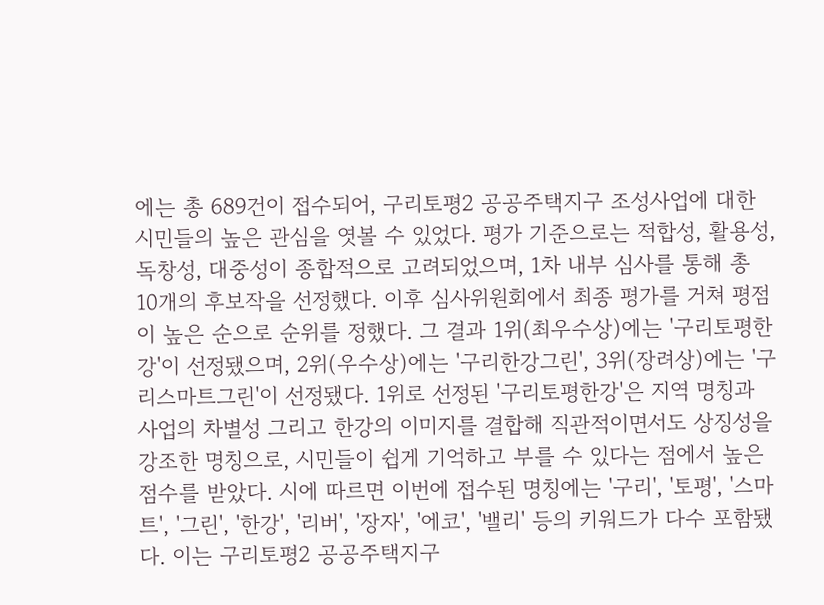에는 총 689건이 접수되어, 구리토평2 공공주택지구 조성사업에 대한 시민들의 높은 관심을 엿볼 수 있었다. 평가 기준으로는 적합성, 활용성, 독창성, 대중성이 종합적으로 고려되었으며, 1차 내부 심사를 통해 총 10개의 후보작을 선정했다. 이후 심사위원회에서 최종 평가를 거쳐 평점이 높은 순으로 순위를 정했다. 그 결과 1위(최우수상)에는 '구리토평한강'이 선정됐으며, 2위(우수상)에는 '구리한강그린', 3위(장려상)에는 '구리스마트그린'이 선정됐다. 1위로 선정된 '구리토평한강'은 지역 명칭과 사업의 차별성 그리고 한강의 이미지를 결합해 직관적이면서도 상징성을 강조한 명칭으로, 시민들이 쉽게 기억하고 부를 수 있다는 점에서 높은 점수를 받았다. 시에 따르면 이번에 접수된 명칭에는 '구리', '토평', '스마트', '그린', '한강', '리버', '장자', '에코', '밸리' 등의 키워드가 다수 포함됐다. 이는 구리토평2 공공주택지구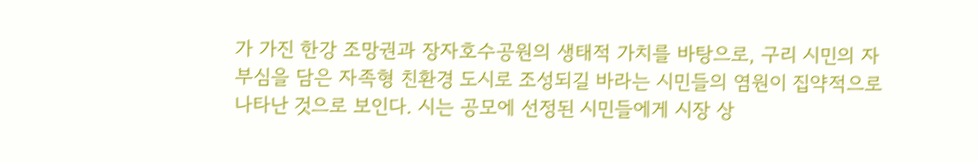가 가진 한강 조망권과 장자호수공원의 생태적 가치를 바탕으로, 구리 시민의 자부심을 담은 자족형 친환경 도시로 조성되길 바라는 시민들의 염원이 집약적으로 나타난 것으로 보인다. 시는 공모에 선정된 시민들에게 시장 상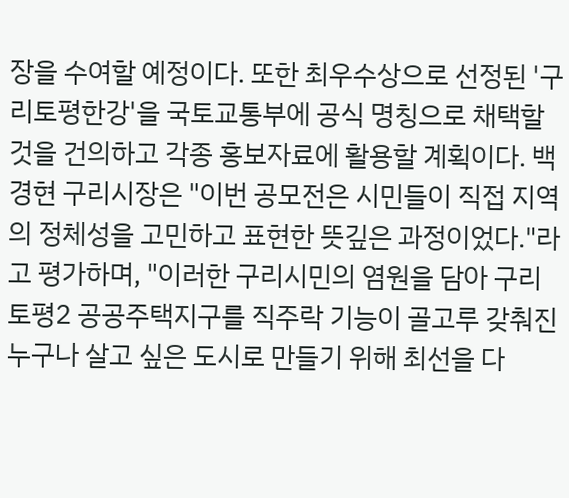장을 수여할 예정이다. 또한 최우수상으로 선정된 '구리토평한강'을 국토교통부에 공식 명칭으로 채택할 것을 건의하고 각종 홍보자료에 활용할 계획이다. 백경현 구리시장은 "이번 공모전은 시민들이 직접 지역의 정체성을 고민하고 표현한 뜻깊은 과정이었다."라고 평가하며, "이러한 구리시민의 염원을 담아 구리토평2 공공주택지구를 직주락 기능이 골고루 갖춰진 누구나 살고 싶은 도시로 만들기 위해 최선을 다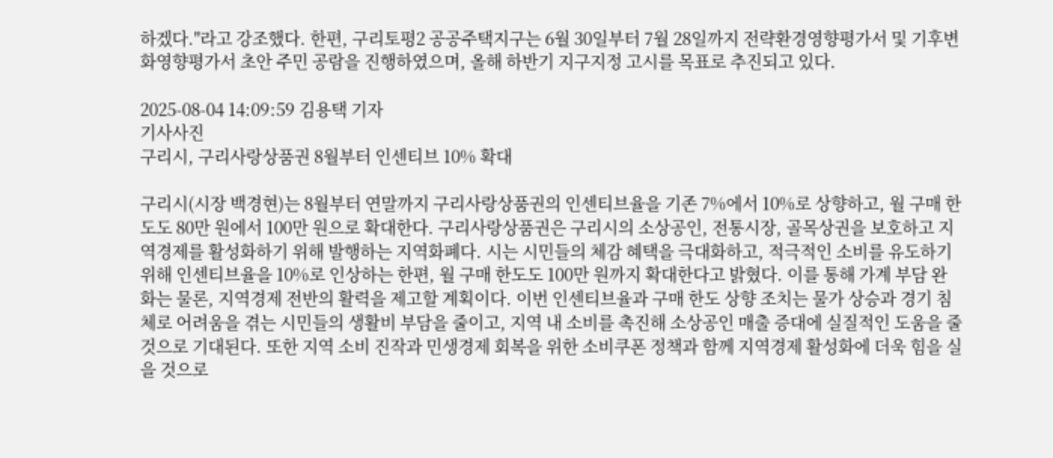하겠다."라고 강조했다. 한편, 구리토평2 공공주택지구는 6월 30일부터 7월 28일까지 전략환경영향평가서 및 기후변화영향평가서 초안 주민 공람을 진행하였으며, 올해 하반기 지구지정 고시를 목표로 추진되고 있다.

2025-08-04 14:09:59 김용택 기자
기사사진
구리시, 구리사랑상품권 8월부터 인센티브 10% 확대

구리시(시장 백경현)는 8월부터 연말까지 구리사랑상품권의 인센티브율을 기존 7%에서 10%로 상향하고, 월 구매 한도도 80만 원에서 100만 원으로 확대한다. 구리사랑상품권은 구리시의 소상공인, 전통시장, 골목상권을 보호하고 지역경제를 활성화하기 위해 발행하는 지역화폐다. 시는 시민들의 체감 혜택을 극대화하고, 적극적인 소비를 유도하기 위해 인센티브율을 10%로 인상하는 한편, 월 구매 한도도 100만 원까지 확대한다고 밝혔다. 이를 통해 가계 부담 완화는 물론, 지역경제 전반의 활력을 제고할 계획이다. 이번 인센티브율과 구매 한도 상향 조치는 물가 상승과 경기 침체로 어려움을 겪는 시민들의 생활비 부담을 줄이고, 지역 내 소비를 촉진해 소상공인 매출 증대에 실질적인 도움을 줄 것으로 기대된다. 또한 지역 소비 진작과 민생경제 회복을 위한 소비쿠폰 정책과 함께 지역경제 활성화에 더욱 힘을 실을 것으로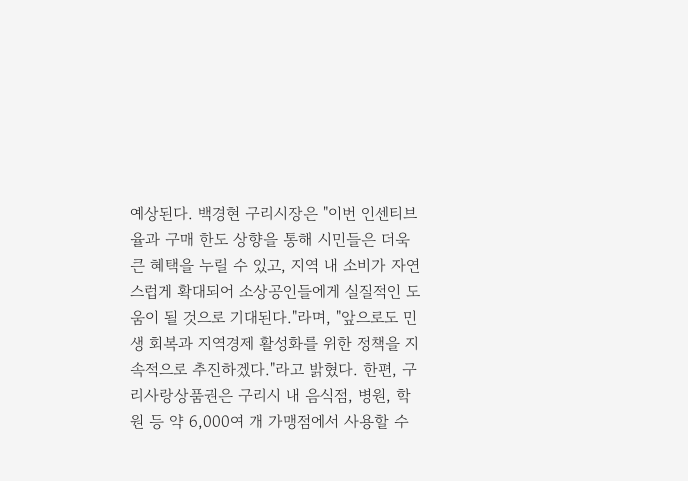예상된다. 백경현 구리시장은 "이번 인센티브율과 구매 한도 상향을 통해 시민들은 더욱 큰 혜택을 누릴 수 있고, 지역 내 소비가 자연스럽게 확대되어 소상공인들에게 실질적인 도움이 될 것으로 기대된다."라며, "앞으로도 민생 회복과 지역경제 활성화를 위한 정책을 지속적으로 추진하겠다."라고 밝혔다. 한편, 구리사랑상품권은 구리시 내 음식점, 병원, 학원 등 약 6,000여 개 가맹점에서 사용할 수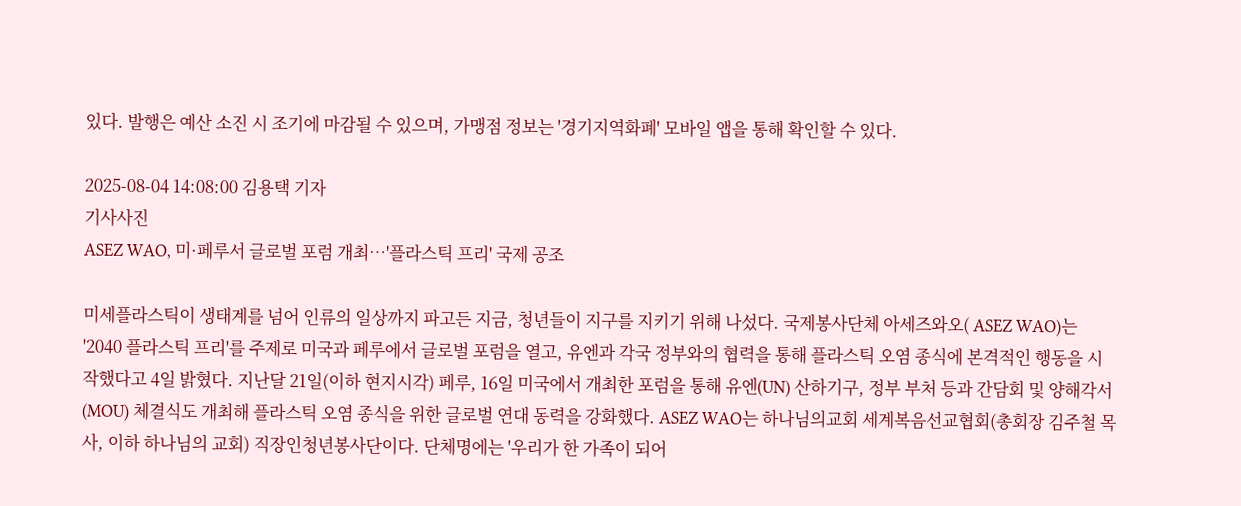있다. 발행은 예산 소진 시 조기에 마감될 수 있으며, 가맹점 정보는 '경기지역화폐' 모바일 앱을 통해 확인할 수 있다.

2025-08-04 14:08:00 김용택 기자
기사사진
ASEZ WAO, 미·페루서 글로벌 포럼 개최…'플라스틱 프리' 국제 공조

미세플라스틱이 생태계를 넘어 인류의 일상까지 파고든 지금, 청년들이 지구를 지키기 위해 나섰다. 국제봉사단체 아세즈와오( ASEZ WAO)는 '2040 플라스틱 프리'를 주제로 미국과 페루에서 글로벌 포럼을 열고, 유엔과 각국 정부와의 협력을 통해 플라스틱 오염 종식에 본격적인 행동을 시작했다고 4일 밝혔다. 지난달 21일(이하 현지시각) 페루, 16일 미국에서 개최한 포럼을 통해 유엔(UN) 산하기구, 정부 부처 등과 간담회 및 양해각서(MOU) 체결식도 개최해 플라스틱 오염 종식을 위한 글로벌 연대 동력을 강화했다. ASEZ WAO는 하나님의교회 세계복음선교협회(총회장 김주철 목사, 이하 하나님의 교회) 직장인청년봉사단이다. 단체명에는 '우리가 한 가족이 되어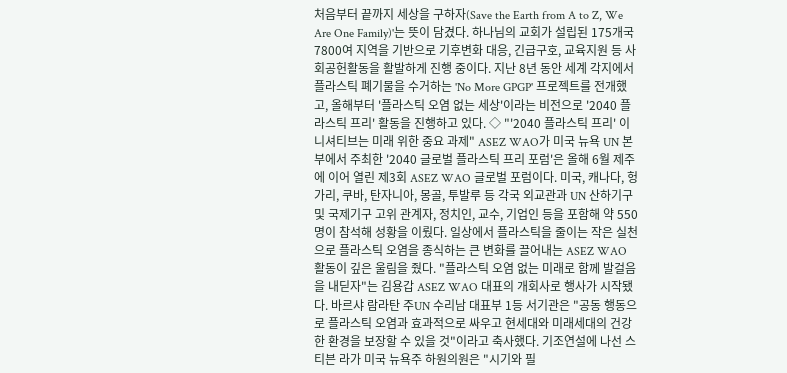처음부터 끝까지 세상을 구하자(Save the Earth from A to Z, We Are One Family)'는 뜻이 담겼다. 하나님의 교회가 설립된 175개국 7800여 지역을 기반으로 기후변화 대응, 긴급구호, 교육지원 등 사회공헌활동을 활발하게 진행 중이다. 지난 8년 동안 세계 각지에서 플라스틱 폐기물을 수거하는 'No More GPGP' 프로젝트를 전개했고, 올해부터 '플라스틱 오염 없는 세상'이라는 비전으로 '2040 플라스틱 프리' 활동을 진행하고 있다. ◇ "'2040 플라스틱 프리' 이니셔티브는 미래 위한 중요 과제" ASEZ WAO가 미국 뉴욕 UN 본부에서 주최한 '2040 글로벌 플라스틱 프리 포럼'은 올해 6월 제주에 이어 열린 제3회 ASEZ WAO 글로벌 포럼이다. 미국, 캐나다, 헝가리, 쿠바, 탄자니아, 몽골, 투발루 등 각국 외교관과 UN 산하기구 및 국제기구 고위 관계자, 정치인, 교수, 기업인 등을 포함해 약 550명이 참석해 성황을 이뤘다. 일상에서 플라스틱을 줄이는 작은 실천으로 플라스틱 오염을 종식하는 큰 변화를 끌어내는 ASEZ WAO 활동이 깊은 울림을 줬다. "플라스틱 오염 없는 미래로 함께 발걸음을 내딛자"는 김용갑 ASEZ WAO 대표의 개회사로 행사가 시작됐다. 바르샤 람라탄 주UN 수리남 대표부 1등 서기관은 "공동 행동으로 플라스틱 오염과 효과적으로 싸우고 현세대와 미래세대의 건강한 환경을 보장할 수 있을 것"이라고 축사했다. 기조연설에 나선 스티븐 라가 미국 뉴욕주 하원의원은 "시기와 필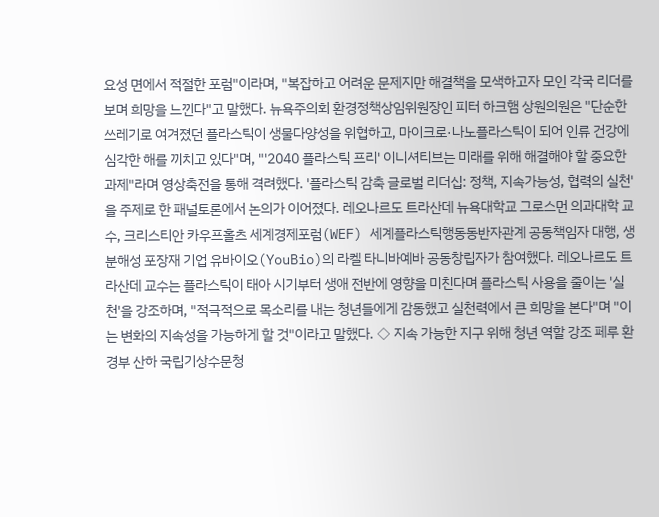요성 면에서 적절한 포럼"이라며, "복잡하고 어려운 문제지만 해결책을 모색하고자 모인 각국 리더를 보며 희망을 느낀다"고 말했다. 뉴욕주의회 환경정책상임위원장인 피터 하크햄 상원의원은 "단순한 쓰레기로 여겨졌던 플라스틱이 생물다양성을 위협하고, 마이크로·나노플라스틱이 되어 인류 건강에 심각한 해를 끼치고 있다"며, "'2040 플라스틱 프리' 이니셔티브는 미래를 위해 해결해야 할 중요한 과제"라며 영상축전을 통해 격려했다. '플라스틱 감축 글로벌 리더십: 정책, 지속가능성, 협력의 실천'을 주제로 한 패널토론에서 논의가 이어졌다. 레오나르도 트라산데 뉴욕대학교 그로스먼 의과대학 교수, 크리스티안 카우프홀츠 세계경제포럼(WEF) 세계플라스틱행동동반자관계 공동책임자 대행, 생분해성 포장재 기업 유바이오(YouBio)의 라켈 타니바예바 공동창립자가 참여했다. 레오나르도 트라산데 교수는 플라스틱이 태아 시기부터 생애 전반에 영향을 미친다며 플라스틱 사용을 줄이는 '실천'을 강조하며, "적극적으로 목소리를 내는 청년들에게 감동했고 실천력에서 큰 희망을 본다"며 "이는 변화의 지속성을 가능하게 할 것"이라고 말했다. ◇ 지속 가능한 지구 위해 청년 역할 강조 페루 환경부 산하 국립기상수문청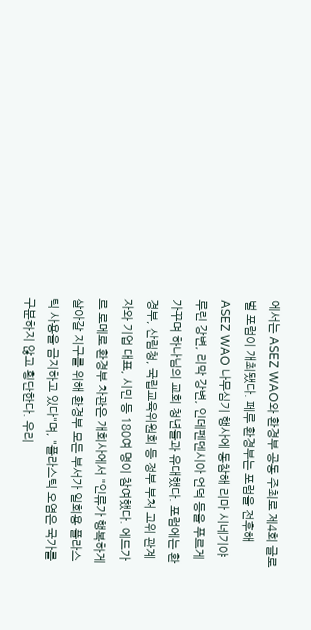에서는 ASEZ WAO와 환경부 공동 주최로 제4회 글로벌 포럼이 개최됐다. 페루 환경부는 포럼을 전후해 ASEZ WAO 나무심기 행사에 동참해 리마 시네기야 루린 강변, 리막 강변, 인데펜덴시아 언덕 등을 푸르게 가꾸며 하나님의 교회 청년들과 유대했다. 포럼에는 환경부, 산림청, 국립교육위원회 등 정부 부처 고위 관계자와 기업 대표, 시민 등 180여 명이 참여했다. 에드가르 로메로 환경부 차관은 개회사에서 "인류가 행복하게 살아갈 지구를 위해 환경부 모든 부서가 일회용 플라스틱 사용을 금지하고 있다"며, "플라스틱 오염은 국가를 구분하지 않고 횡단한다. 우리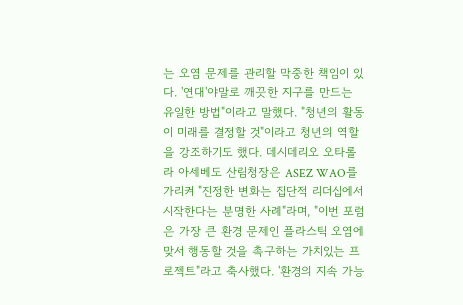는 오염 문제를 관리할 막중한 책임이 있다. '연대'야말로 깨끗한 지구를 만드는 유일한 방법"이라고 말했다. "청년의 활동이 미래를 결정할 것"이라고 청년의 역할을 강조하기도 했다. 데시데리오 오타롤라 아세베도 산림청장은 ASEZ WAO를 가리켜 "진정한 변화는 집단적 리더십에서 시작한다는 분명한 사례"라며, "이번 포럼은 가장 큰 환경 문제인 플라스틱 오염에 맞서 행동할 것을 촉구하는 가치있는 프로젝트"라고 축사했다. '환경의 지속 가능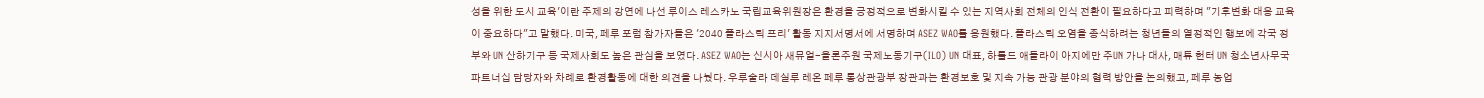성을 위한 도시 교육'이란 주제의 강연에 나선 루이스 레스카노 국립교육위원장은 환경을 긍정적으로 변화시킬 수 있는 지역사회 전체의 인식 전환이 필요하다고 피력하며 "기후변화 대응 교육이 중요하다"고 말했다. 미국, 페루 포럼 참가자들은 '2040 플라스틱 프리' 활동 지지서명서에 서명하며 ASEZ WAO를 응원했다. 플라스틱 오염을 종식하려는 청년들의 열정적인 행보에 각국 정부와 UN 산하기구 등 국제사회도 높은 관심을 보였다. ASEZ WAO는 신시아 새뮤얼-올론주원 국제노동기구(ILO) UN 대표, 하롤드 애들라이 아지에만 주UN 가나 대사, 매튜 헌터 UN 청소년사무국 파트너십 담당자와 차례로 환경활동에 대한 의견을 나눴다. 우루술라 데실루 레온 페루 통상관광부 장관과는 환경보호 및 지속 가능 관광 분야의 협력 방안을 논의했고, 페루 농업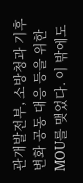관개발전부, 소방청과 기후변화 공동 대응 등을 위한 MOU를 맺었다. 이 밖에도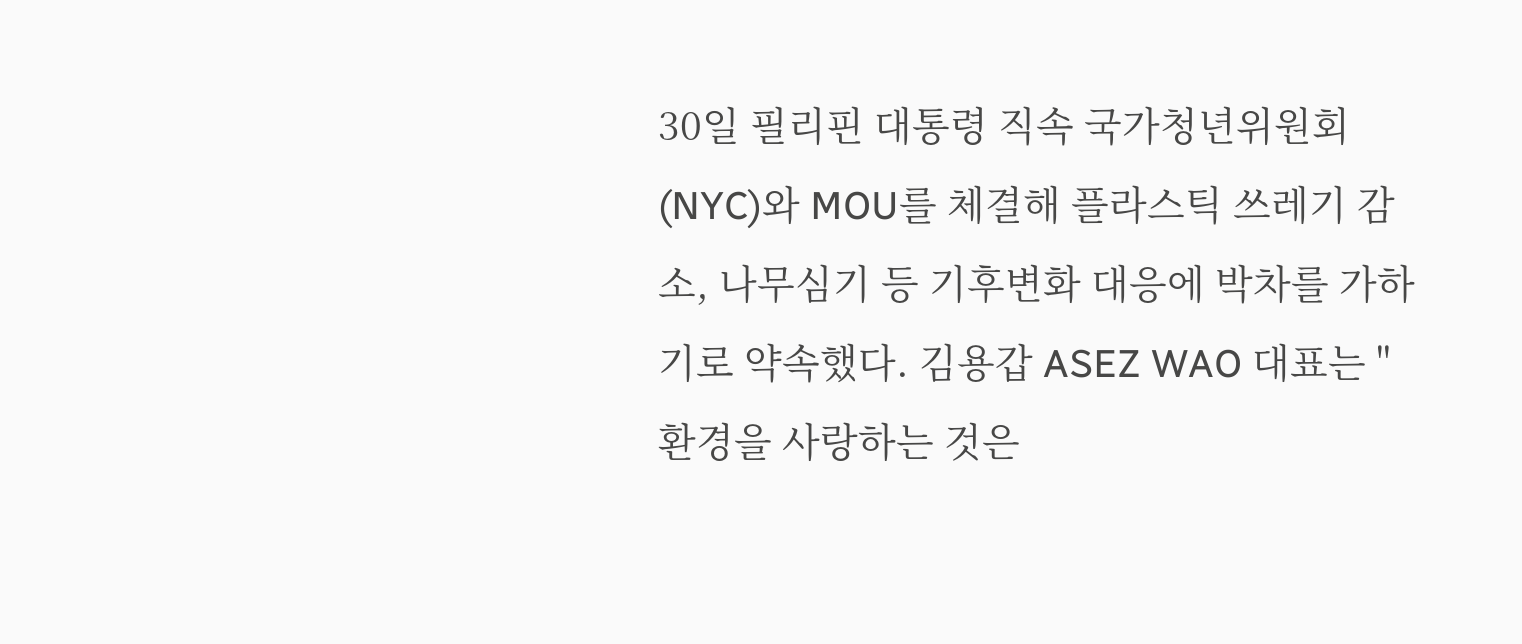30일 필리핀 대통령 직속 국가청년위원회(NYC)와 MOU를 체결해 플라스틱 쓰레기 감소, 나무심기 등 기후변화 대응에 박차를 가하기로 약속했다. 김용갑 ASEZ WAO 대표는 "환경을 사랑하는 것은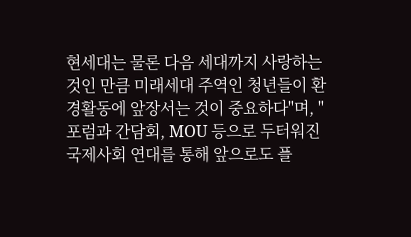현세대는 물론 다음 세대까지 사랑하는 것인 만큼 미래세대 주역인 청년들이 환경활동에 앞장서는 것이 중요하다"며, "포럼과 간담회, MOU 등으로 두터워진 국제사회 연대를 통해 앞으로도 플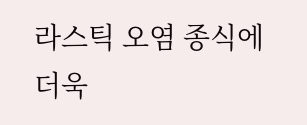라스틱 오염 종식에 더욱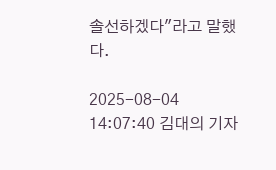솔선하겠다"라고 말했다.

2025-08-04 14:07:40 김대의 기자